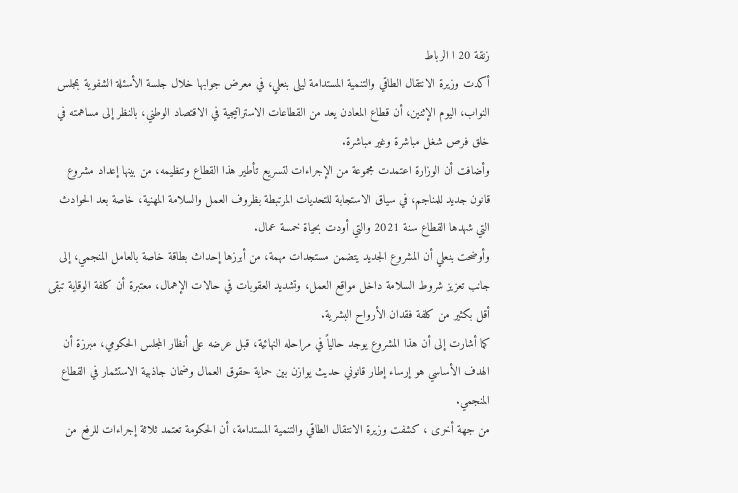زنقة 20 ا الرباط
أكدت وزيرة الانتقال الطاقي والتنمية المستدامة ليلى بنعلي، في معرض جوابها خلال جلسة الأسئلة الشفوية بمجلس النواب، اليوم الإثنين، أن قطاع المعادن يعد من القطاعات الاستراتيجية في الاقتصاد الوطني، بالنظر إلى مساهمته في خلق فرص شغل مباشرة وغير مباشرة.
وأضافت أن الوزارة اعتمدت مجموعة من الإجراءات لتسريع تأطير هذا القطاع وتنظيمه، من بينها إعداد مشروع قانون جديد للمناجم، في سياق الاستجابة للتحديات المرتبطة بظروف العمل والسلامة المهنية، خاصة بعد الحوادث التي شهدها القطاع سنة 2021 والتي أودت بحياة خمسة عمال.
وأوضحت بنعلي أن المشروع الجديد يتضمن مستجدات مهمة، من أبرزها إحداث بطاقة خاصة بالعامل المنجمي، إلى جانب تعزيز شروط السلامة داخل مواقع العمل، وتشديد العقوبات في حالات الإهمال، معتبرة أن كلفة الوقاية تبقى أقل بكثير من كلفة فقدان الأرواح البشرية.
كما أشارت إلى أن هذا المشروع يوجد حالياً في مراحله النهائية، قبل عرضه على أنظار المجلس الحكومي، مبرزة أن الهدف الأساسي هو إرساء إطار قانوني حديث يوازن بين حماية حقوق العمال وضمان جاذبية الاستثمار في القطاع المنجمي.
من جهة أخرى ، كشفت وزيرة الانتقال الطاقي والتنمية المستدامة، أن الحكومة تعتمد ثلاثة إجراءات للرفع من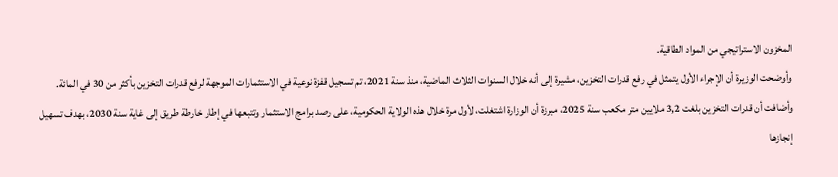المخزون الاستراتيجي من المواد الطاقية.
وأوضحت الوزيرة أن الإجراء الأول يتمثل في رفع قدرات التخزين، مشيرة إلى أنه خلال السنوات الثلاث الماضية، منذ سنة 2021، تم تسجيل قفزة نوعية في الاستثمارات الموجهة لرفع قدرات التخزين بأكثر من 30 في المائة.
وأضافت أن قدرات التخزين بلغت 3,2 ملايين متر مكعب سنة 2025، مبرزة أن الوزارة اشتغلت، لأول مرة خلال هذه الولاية الحكومية، على رصد برامج الاستثمار وتتبعها في إطار خارطة طريق إلى غاية سنة 2030، بهدف تسهيل إنجازها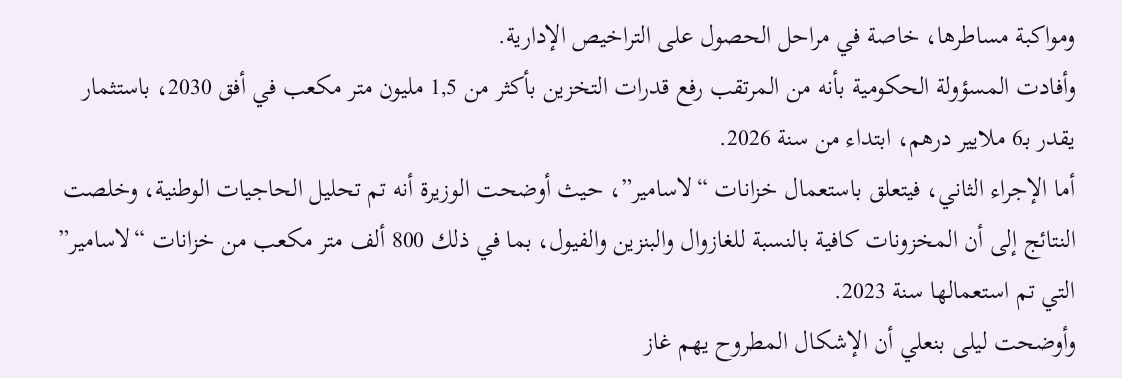ومواكبة مساطرها، خاصة في مراحل الحصول على التراخيص الإدارية.
وأفادت المسؤولة الحكومية بأنه من المرتقب رفع قدرات التخزين بأكثر من 1,5 مليون متر مكعب في أفق 2030، باستثمار يقدر بـ6 ملايير درهم، ابتداء من سنة 2026.
أما الإجراء الثاني، فيتعلق باستعمال خزانات “لاسامير”، حيث أوضحت الوزيرة أنه تم تحليل الحاجيات الوطنية، وخلصت النتائج إلى أن المخزونات كافية بالنسبة للغازوال والبنزين والفيول، بما في ذلك 800 ألف متر مكعب من خزانات “لاسامير” التي تم استعمالها سنة 2023.
وأوضحت ليلى بنعلي أن الإشكال المطروح يهم غاز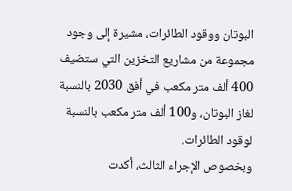البوتان ووقود الطائرات، مشيرة إلى وجود مجموعة من مشاريع التخزين التي ستضيف 400 ألف متر مكعب في أفق 2030 بالنسبة لغاز البوتان، و100 ألف متر مكعب بالنسبة لوقود الطائرات.
وبخصوص الإجراء الثالث، أكدت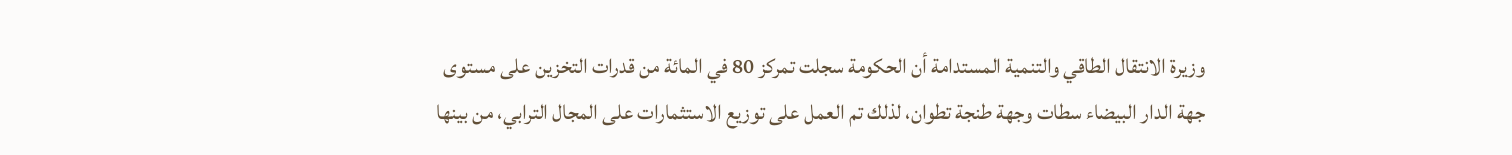وزيرة الانتقال الطاقي والتنمية المستدامة أن الحكومة سجلت تمركز 80 في المائة من قدرات التخزين على مستوى جهة الدار البيضاء سطات وجهة طنجة تطوان، لذلك تم العمل على توزيع الاستثمارات على المجال الترابي، من بينها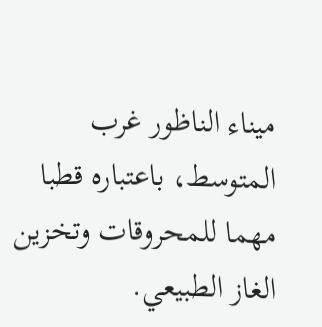ميناء الناظور غرب المتوسط، باعتباره قطبا مهما للمحروقات وتخزين الغاز الطبيعي.